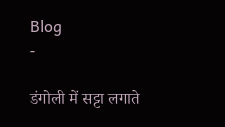Blog
-

डंगोली में सट्टा लगाते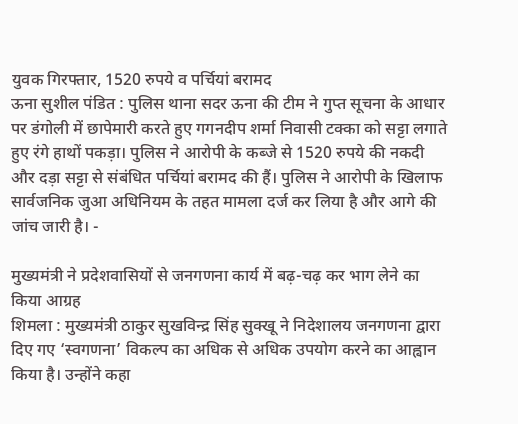युवक गिरफ्तार, 1520 रुपये व पर्चियां बरामद
ऊना सुशील पंडित : पुलिस थाना सदर ऊना की टीम ने गुप्त सूचना के आधार पर डंगोली में छापेमारी करते हुए गगनदीप शर्मा निवासी टक्का को सट्टा लगाते हुए रंगे हाथों पकड़ा। पुलिस ने आरोपी के कब्जे से 1520 रुपये की नकदी और दड़ा सट्टा से संबंधित पर्चियां बरामद की हैं। पुलिस ने आरोपी के खिलाफ सार्वजनिक जुआ अधिनियम के तहत मामला दर्ज कर लिया है और आगे की जांच जारी है। -

मुख्यमंत्री ने प्रदेशवासियों से जनगणना कार्य में बढ़-चढ़ कर भाग लेने का किया आग्रह
शिमला : मुख्यमंत्री ठाकुर सुखविन्द्र सिंह सुक्खू ने निदेशालय जनगणना द्वारा दिए गए ‘स्वगणना’ विकल्प का अधिक से अधिक उपयोग करने का आह्वान किया है। उन्होंने कहा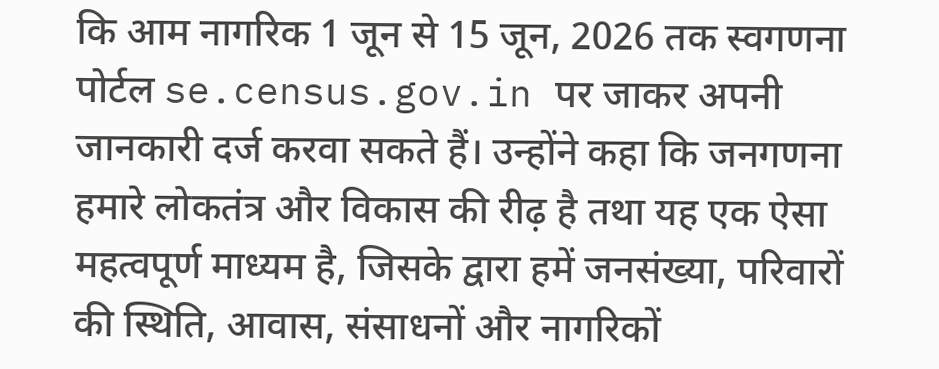कि आम नागरिक 1 जून से 15 जून, 2026 तक स्वगणना पोर्टल se.census.gov.in पर जाकर अपनी जानकारी दर्ज करवा सकते हैं। उन्होंने कहा कि जनगणना हमारे लोकतंत्र और विकास की रीढ़ है तथा यह एक ऐसा महत्वपूर्ण माध्यम है, जिसके द्वारा हमें जनसंख्या, परिवारों की स्थिति, आवास, संसाधनों और नागरिकों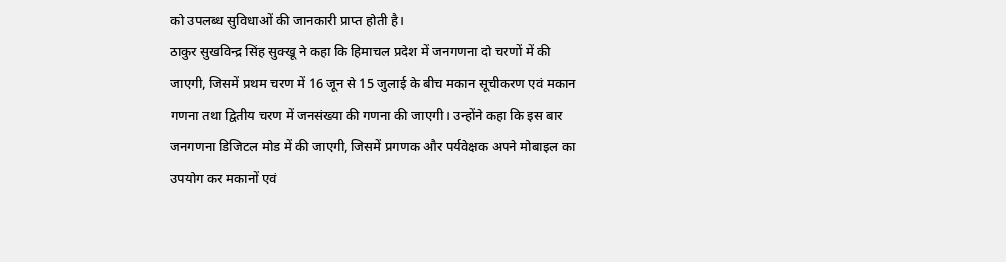को उपलब्ध सुविधाओं की जानकारी प्राप्त होती है।
ठाकुर सुखविन्द्र सिंह सुक्खू ने कहा कि हिमाचल प्रदेश में जनगणना दो चरणों में की जाएगी, जिसमें प्रथम चरण में 16 जून से 15 जुलाई के बीच मकान सूचीकरण एवं मकान गणना तथा द्वितीय चरण में जनसंख्या की गणना की जाएगी। उन्होंने कहा कि इस बार जनगणना डिजिटल मोड में की जाएगी, जिसमें प्रगणक और पर्यवेक्षक अपने मोबाइल का उपयोग कर मकानों एवं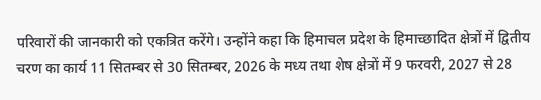परिवारों की जानकारी को एकत्रित करेंगे। उन्होंने कहा कि हिमाचल प्रदेश के हिमाच्छादित क्षेत्रों में द्वितीय चरण का कार्य 11 सितम्बर से 30 सितम्बर, 2026 के मध्य तथा शेष क्षेत्रों में 9 फरवरी, 2027 से 28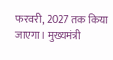फरवरी, 2027 तक किया जाएगा। मुख्यमंत्री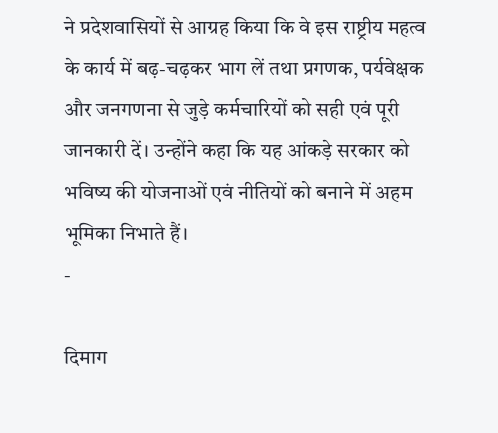ने प्रदेशवासियों से आग्रह किया कि वे इस राष्ट्रीय महत्व के कार्य में बढ़-चढ़कर भाग लें तथा प्रगणक, पर्यवेक्षक और जनगणना से जुड़े कर्मचारियों को सही एवं पूरी जानकारी दें। उन्होंने कहा कि यह आंकड़े सरकार को भविष्य की योजनाओं एवं नीतियों को बनाने में अहम भूमिका निभाते हैं।
-

दिमाग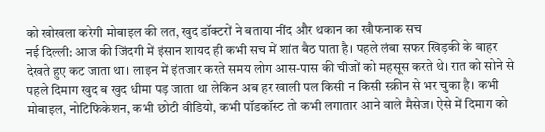को खोखला करेगी मोबाइल की लत, खुद डॉक्टरों ने बताया नींद और थकान का खौफनाक सच
नई दिल्ली: आज की जिंदगी में इंसान शायद ही कभी सच में शांत बैठ पाता है। पहले लंबा सफर खिड़की के बाहर देखते हुए कट जाता था। लाइन में इंतजार करते समय लोग आस-पास की चीजों को महसूस करते थे। रात को सोने से पहले दिमाग खुद ब खुद धीमा पड़ जाता था लेकिन अब हर खाली पल किसी न किसी स्क्रीन से भर चुका है। कभी मोबाइल, नोटिफिकेशन, कभी छोटी वीडियो, कभी पॉडकॉस्ट तो कभी लगातार आने वाले मैसेज। ऐसे में दिमाग को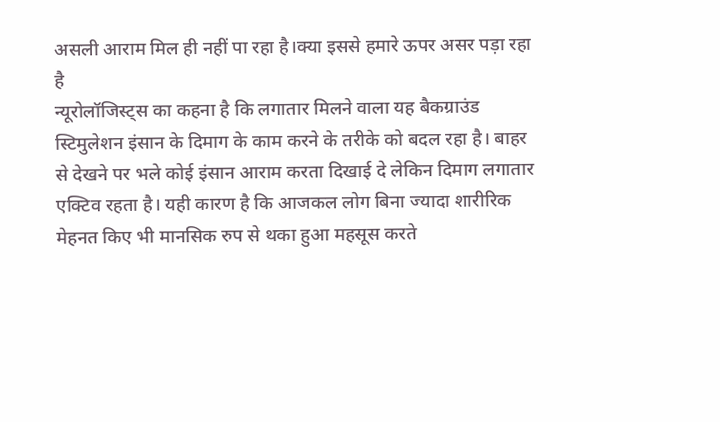असली आराम मिल ही नहीं पा रहा है।क्या इससे हमारे ऊपर असर पड़ा रहा है
न्यूरोलॉजिस्ट्स का कहना है कि लगातार मिलने वाला यह बैकग्राउंड स्टिमुलेशन इंसान के दिमाग के काम करने के तरीके को बदल रहा है। बाहर से देखने पर भले कोई इंसान आराम करता दिखाई दे लेकिन दिमाग लगातार एक्टिव रहता है। यही कारण है कि आजकल लोग बिना ज्यादा शारीरिक मेहनत किए भी मानसिक रुप से थका हुआ महसूस करते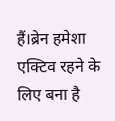हैं।ब्रेन हमेशा एक्टिव रहने के लिए बना है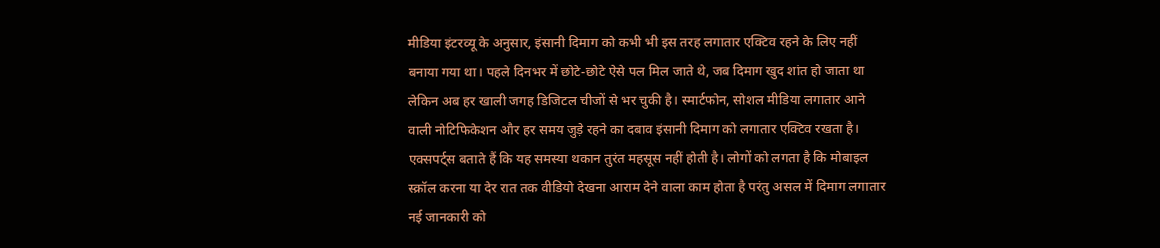मीडिया इंटरव्यू के अनुसार, इंसानी दिमाग को कभी भी इस तरह लगातार एक्टिव रहने के लिए नहीं बनाया गया था। पहले दिनभर में छोटे-छोटे ऐसे पल मिल जाते थे, जब दिमाग खुद शांत हो जाता था लेकिन अब हर खाली जगह डिजिटल चीजों से भर चुकी है। स्मार्टफोन, सोशल मीडिया लगातार आने वाली नोटिफिकेशन और हर समय जुड़े रहने का दबाव इंसानी दिमाग को लगातार एक्टिव रखता है। एक्सपर्ट्स बताते हैं कि यह समस्या थकान तुरंत महसूस नहीं होती है। लोगों को लगता है कि मोबाइल स्क्रॉल करना या देर रात तक वीडियो देखना आराम देने वाला काम होता है परंतु असल में दिमाग लगातार नई जानकारी को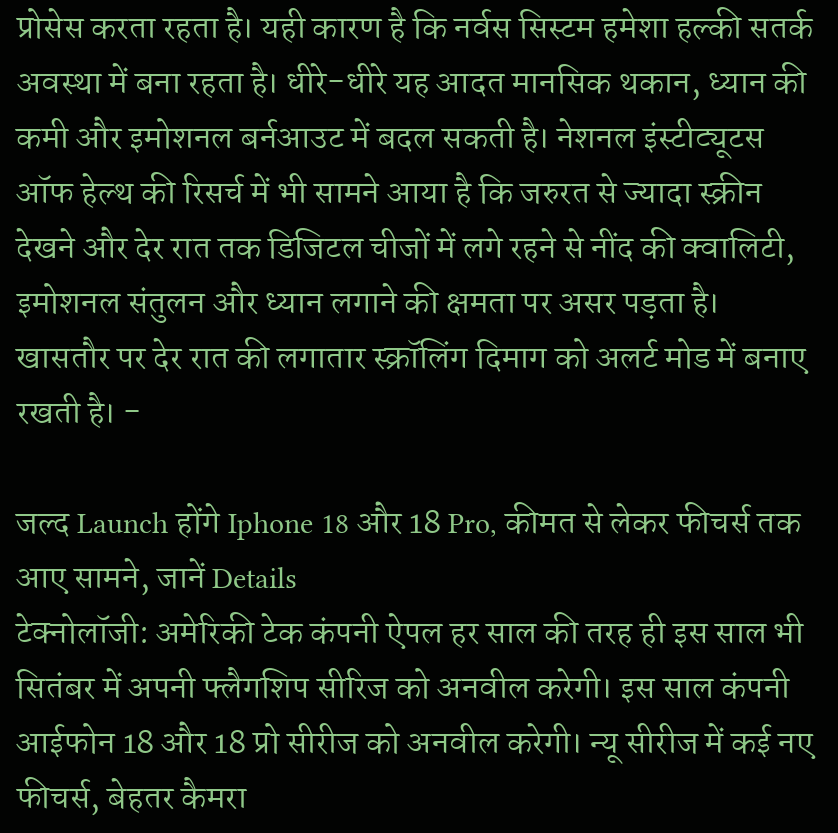प्रोसेस करता रहता है। यही कारण है कि नर्वस सिस्टम हमेशा हल्की सतर्क अवस्था में बना रहता है। धीरे-धीरे यह आदत मानसिक थकान, ध्यान की कमी और इमोशनल बर्नआउट में बदल सकती है। नेशनल इंस्टीट्यूटस ऑफ हेल्थ की रिसर्च में भी सामने आया है कि जरुरत से ज्यादा स्क्रीन देखने और देर रात तक डिजिटल चीजों में लगे रहने से नींद की क्वालिटी, इमोशनल संतुलन और ध्यान लगाने की क्षमता पर असर पड़ता है। खासतौर पर देर रात की लगातार स्क्रॉलिंग दिमाग को अलर्ट मोड में बनाए रखती है। -

जल्द Launch होंगे Iphone 18 और 18 Pro, कीमत से लेकर फीचर्स तक आए सामने, जानें Details
टेक्नोलॉजी: अमेरिकी टेक कंपनी ऐपल हर साल की तरह ही इस साल भी सितंबर में अपनी फ्लैगशिप सीरिज को अनवील करेगी। इस साल कंपनी आईफोन 18 और 18 प्रो सीरीज को अनवील करेगी। न्यू सीरीज में कई नए फीचर्स, बेहतर कैमरा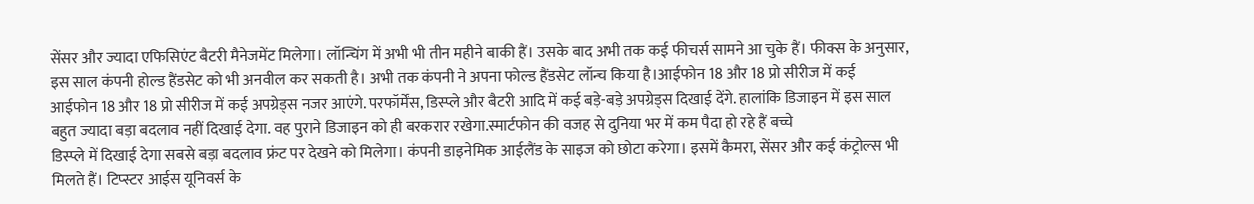सेंसर और ज्यादा एफिसिएंट बैटरी मैनेजमेंट मिलेगा। लॉन्चिंग में अभी भी तीन महीने बाकी हैं। उसके बाद अभी तक कई फीचर्स सामने आ चुके हैं। फीक्स के अनुसार, इस साल कंपनी होल्ड हैंडसेट को भी अनवील कर सकती है। अभी तक कंपनी ने अपना फोल्ड हैंडसेट लॉन्च किया है।आईफोन 18 और 18 प्रो सीरीज में कई
आईफोन 18 और 18 प्रो सीरीज में कई अपग्रेड्स नजर आएंगे. परफॉर्मेंस, डिस्प्ले और बैटरी आदि में कई बड़े-बड़े अपग्रेड्स दिखाई देंगे. हालांकि डिजाइन में इस साल बहुत ज्यादा बड़ा बदलाव नहीं दिखाई देगा. वह पुराने डिजाइन को ही बरकरार रखेगा.स्मार्टफोन की वजह से दुनिया भर में कम पैदा हो रहे हैं बच्चे
डिस्प्ले में दिखाई देगा सबसे बड़ा बदलाव फ्रंट पर देखने को मिलेगा। कंपनी डाइनेमिक आईलैंड के साइज को छोटा करेगा। इसमें कैमरा, सेंसर और कई कंट्रोल्स भी मिलते हैं। टिप्स्टर आईस यूनिवर्स के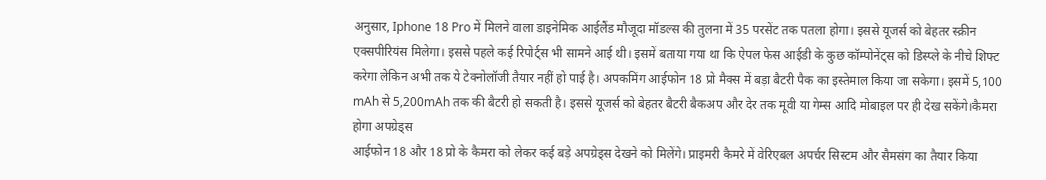अनुसार, Iphone 18 Pro में मिलने वाला डाइनेमिक आईलैंड मौजूदा मॉडल्स की तुलना में 35 परसेंट तक पतला होगा। इससे यूजर्स को बेहतर स्क्रीन एक्सपीरियंस मिलेगा। इससे पहले कई रिपोर्ट्स भी सामने आई थी। इसमें बताया गया था कि ऐपल फेस आईडी के कुछ कॉम्पोनेंट्स को डिस्प्ले के नीचे शिफ्ट करेगा लेकिन अभी तक ये टेक्नोलॉजी तैयार नहीं हो पाई है। अपकमिंग आईफोन 18 प्रो मैक्स में बड़ा बैटरी पैक का इस्तेमाल किया जा सकेगा। इसमें 5,100 mAh से 5,200mAh तक की बैटरी हो सकती है। इससे यूजर्स को बेहतर बैटरी बैकअप और देर तक मूवी या गेम्स आदि मोबाइल पर ही देख सकेंगे।कैमरा होगा अपग्रेड्स
आईफोन 18 और 18 प्रो के कैमरा को लेकर कई बड़े अपग्रेड्स देखने को मिलेंगे। प्राइमरी कैमरे में वेरिएबल अपर्चर सिस्टम और सैमसंग का तैयार किया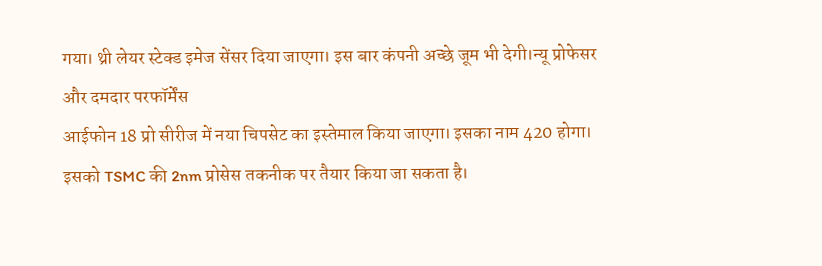गया। थ्री लेयर स्टेक्ड इमेज सेंसर दिया जाएगा। इस बार कंपनी अच्छे जूम भी देगी।न्यू प्रोफेसर और दमदार परफॉर्मेंस
आईफोन 18 प्रो सीरीज में नया चिपसेट का इस्तेमाल किया जाएगा। इसका नाम 420 होगा। इसको TSMC की 2nm प्रोसेस तकनीक पर तैयार किया जा सकता है।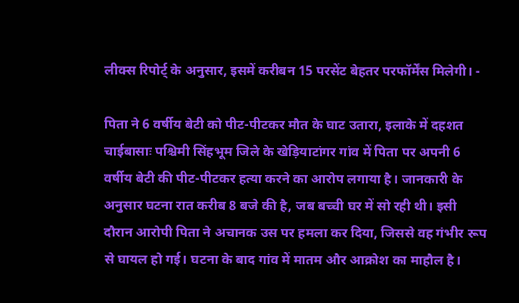लीक्स रिपोर्ट् के अनुसार, इसमें करीबन 15 परसेंट बेहतर परफॉर्मेंस मिलेगी। -

पिता ने 6 वर्षीय बेटी को पीट-पीटकर मौत के घाट उतारा, इलाके में दहशत
चाईबासाः पश्चिमी सिंहभूम जिले के खेड़ियाटांगर गांव में पिता पर अपनी 6 वर्षीय बेटी की पीट-पीटकर हत्या करने का आरोप लगाया है। जानकारी के अनुसार घटना रात करीब 8 बजे की है, जब बच्ची घर में सो रही थी। इसी दौरान आरोपी पिता ने अचानक उस पर हमला कर दिया, जिससे वह गंभीर रूप से घायल हो गई। घटना के बाद गांव में मातम और आक्रोश का माहौल है।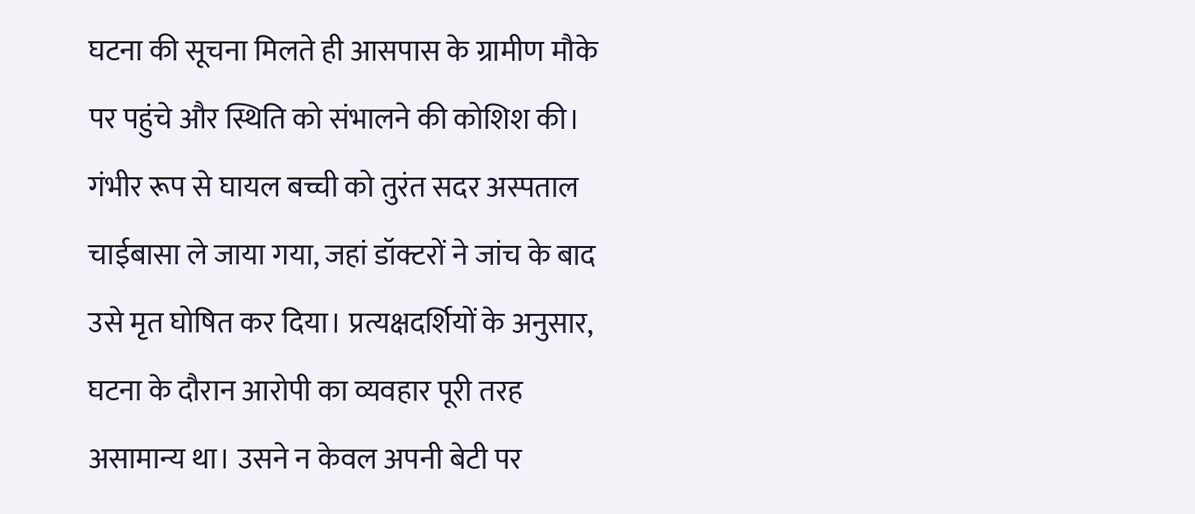घटना की सूचना मिलते ही आसपास के ग्रामीण मौके पर पहुंचे और स्थिति को संभालने की कोशिश की। गंभीर रूप से घायल बच्ची को तुरंत सदर अस्पताल चाईबासा ले जाया गया, जहां डॉक्टरों ने जांच के बाद उसे मृत घोषित कर दिया। प्रत्यक्षदर्शियों के अनुसार, घटना के दौरान आरोपी का व्यवहार पूरी तरह असामान्य था। उसने न केवल अपनी बेटी पर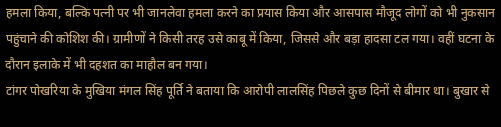हमला किया, बल्कि पत्नी पर भी जानलेवा हमला करने का प्रयास किया और आसपास मौजूद लोगों को भी नुकसान पहुंचाने की कोशिश की। ग्रामीणों ने किसी तरह उसे काबू में किया, जिससे और बड़ा हादसा टल गया। वहीं घटना के दौरान इलाके में भी दहशत का माहौल बन गया।
टांगर पोखरिया के मुखिया मंगल सिंह पूर्ति ने बताया कि आरोपी लालसिंह पिछले कुछ दिनों से बीमार था। बुखार से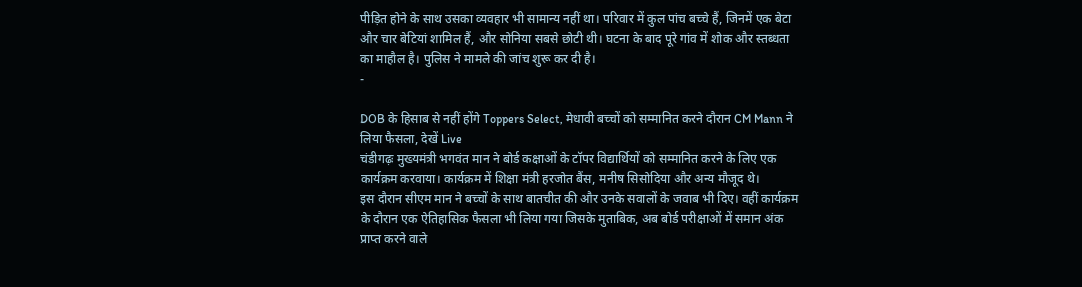पीड़ित होने के साथ उसका व्यवहार भी सामान्य नहीं था। परिवार में कुल पांच बच्चे हैं, जिनमें एक बेटा और चार बेटियां शामिल हैं, और सोनिया सबसे छोटी थी। घटना के बाद पूरे गांव में शोक और स्तब्धता का माहौल है। पुलिस ने मामले की जांच शुरू कर दी है।
-

DOB के हिसाब से नहीं होंगे Toppers Select, मेधावी बच्चों को सम्मानित करने दौरान CM Mann ने लिया फैसला, देखें Live
चंडीगढ़ः मुख्यमंत्री भगवंत मान ने बोर्ड कक्षाओं के टॉपर विद्यार्थियों को सम्मानित करने के लिए एक कार्यक्रम करवाया। कार्यक्रम में शिक्षा मंत्री हरजोत बैंस, मनीष सिसोदिया और अन्य मौजूद थे।
इस दौरान सीएम मान ने बच्चों के साथ बातचीत की और उनके सवालों के जवाब भी दिए। वहीं कार्यक्रम के दौरान एक ऐतिहासिक फैसला भी लिया गया जिसके मुताबिक, अब बोर्ड परीक्षाओं में समान अंक प्राप्त करने वाले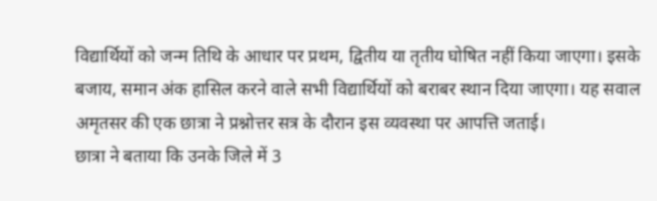विद्यार्थियों को जन्म तिथि के आधार पर प्रथम, द्वितीय या तृतीय घोषित नहीं किया जाएगा। इसके बजाय, समान अंक हासिल करने वाले सभी विद्यार्थियों को बराबर स्थान दिया जाएगा। यह सवाल अमृतसर की एक छात्रा ने प्रश्नोत्तर सत्र के दौरान इस व्यवस्था पर आपत्ति जताई।
छात्रा ने बताया कि उनके जिले में 3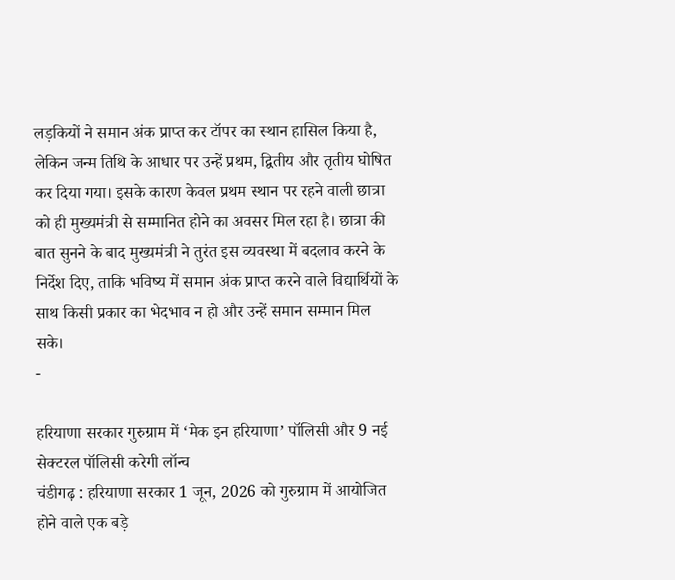लड़कियों ने समान अंक प्राप्त कर टॉपर का स्थान हासिल किया है, लेकिन जन्म तिथि के आधार पर उन्हें प्रथम, द्वितीय और तृतीय घोषित कर दिया गया। इसके कारण केवल प्रथम स्थान पर रहने वाली छात्रा को ही मुख्यमंत्री से सम्मानित होने का अवसर मिल रहा है। छात्रा की बात सुनने के बाद मुख्यमंत्री ने तुरंत इस व्यवस्था में बदलाव करने के निर्देश दिए, ताकि भविष्य में समान अंक प्राप्त करने वाले विद्यार्थियों के साथ किसी प्रकार का भेदभाव न हो और उन्हें समान सम्मान मिल सके।
-

हरियाणा सरकार गुरुग्राम में ‘मेक इन हरियाणा’ पॉलिसी और 9 नई सेक्टरल पॉलिसी करेगी लॉन्च
चंडीगढ़ : हरियाणा सरकार 1 जून, 2026 को गुरुग्राम में आयोजित होने वाले एक बड़े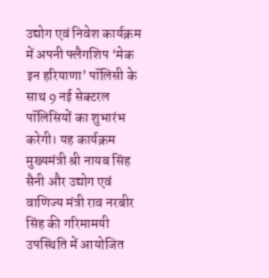उद्योग एवं निवेश कार्यक्रम में अपनी फ्लैगशिप ‘मेक इन हरियाणा’ पॉलिसी के साथ 9 नई सेक्टरल पॉलिसियों का शुभारंभ करेगी। यह कार्यक्रम मुख्यमंत्री श्री नायब सिंह सैनी और उद्योग एवं वाणिज्य मंत्री राव नरबीर सिंह की गरिमामयी उपस्थिति में आयोजित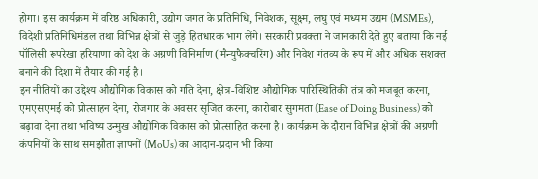होगा। इस कार्यक्रम में वरिष्ठ अधिकारी, उद्योग जगत के प्रतिनिधि, निवेशक, सूक्ष्म, लघु एवं मध्यम उद्यम (MSMEs), विदेशी प्रतिनिधिमंडल तथा विभिन्न क्षेत्रों से जुड़े हितधारक भाग लेंगे। सरकारी प्रवक्ता ने जानकारी देते हुए बताया कि नई पॉलिसी रूपरेखा हरियाणा को देश के अग्रणी विनिर्माण (मैन्युफैक्चरिंग) और निवेश गंतव्य के रूप में और अधिक सशक्त बनाने की दिशा में तैयार की गई है।
इन नीतियों का उद्देश्य औद्योगिक विकास को गति देना, क्षेत्र-विशिष्ट औद्योगिक पारिस्थितिकी तंत्र को मजबूत करना, एमएसएमई को प्रोत्साहन देना, रोजगार के अवसर सृजित करना, कारोबार सुगमता (Ease of Doing Business) को बढ़ावा देना तथा भविष्य उन्मुख औद्योगिक विकास को प्रोत्साहित करना है। कार्यक्रम के दौरान विभिन्न क्षेत्रों की अग्रणी कंपनियों के साथ समझौता ज्ञापनों (MoUs) का आदान-प्रदान भी किया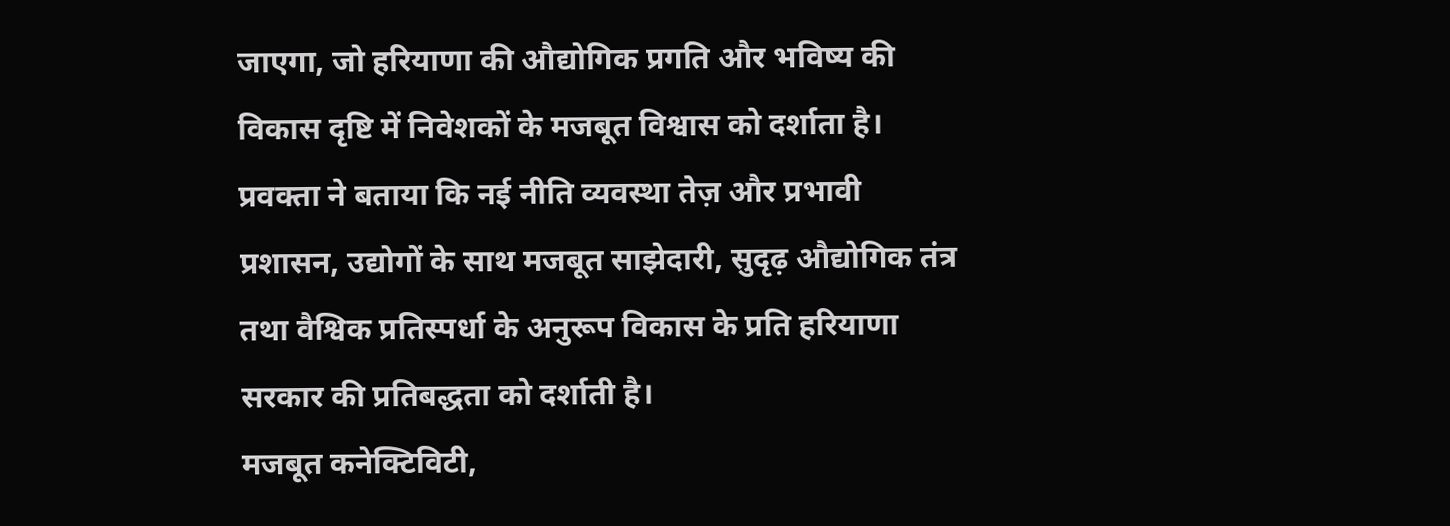जाएगा, जो हरियाणा की औद्योगिक प्रगति और भविष्य की विकास दृष्टि में निवेशकों के मजबूत विश्वास को दर्शाता है। प्रवक्ता ने बताया कि नई नीति व्यवस्था तेज़ और प्रभावी प्रशासन, उद्योगों के साथ मजबूत साझेदारी, सुदृढ़ औद्योगिक तंत्र तथा वैश्विक प्रतिस्पर्धा के अनुरूप विकास के प्रति हरियाणा सरकार की प्रतिबद्धता को दर्शाती है।
मजबूत कनेक्टिविटी,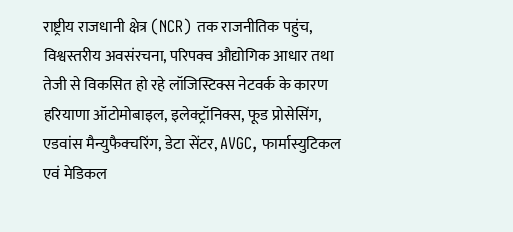राष्ट्रीय राजधानी क्षेत्र (NCR) तक राजनीतिक पहुंच, विश्वस्तरीय अवसंरचना, परिपक्व औद्योगिक आधार तथा तेजी से विकसित हो रहे लॉजिस्टिक्स नेटवर्क के कारण हरियाणा ऑटोमोबाइल, इलेक्ट्रॉनिक्स, फूड प्रोसेसिंग, एडवांस मैन्युफैक्चरिंग, डेटा सेंटर, AVGC, फार्मास्युटिकल एवं मेडिकल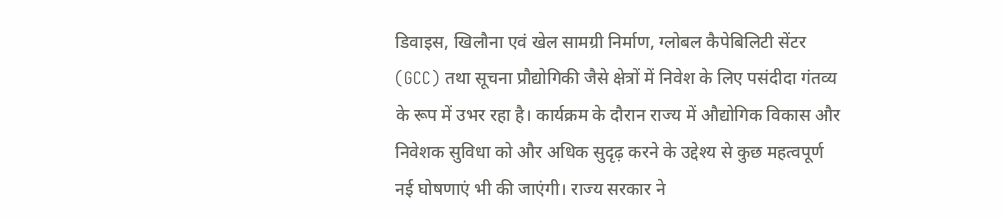डिवाइस, खिलौना एवं खेल सामग्री निर्माण, ग्लोबल कैपेबिलिटी सेंटर (GCC) तथा सूचना प्रौद्योगिकी जैसे क्षेत्रों में निवेश के लिए पसंदीदा गंतव्य के रूप में उभर रहा है। कार्यक्रम के दौरान राज्य में औद्योगिक विकास और निवेशक सुविधा को और अधिक सुदृढ़ करने के उद्देश्य से कुछ महत्वपूर्ण नई घोषणाएं भी की जाएंगी। राज्य सरकार ने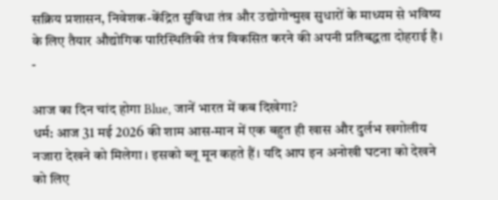सक्रिय प्रशासन, निवेशक-केंद्रित सुविधा तंत्र और उद्योगोन्मुख सुधारों के माध्यम से भविष्य के लिए तैयार औद्योगिक पारिस्थितिकी तंत्र विकसित करने की अपनी प्रतिबद्धता दोहराई है।
-

आज का दिन चांद होगा Blue, जानें भारत में कब दिखेगा?
धर्म: आज 31 मई 2026 की शाम आस-मान में एक बहुत ही खास और दुर्लभ खगोलीय नजारा देखने को मिलेगा। इसको ब्लू मून कहते हैं। यदि आप इन अनोखी घटना को देखने को लिए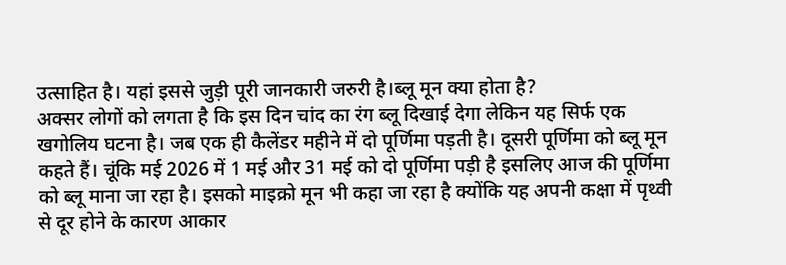उत्साहित है। यहां इससे जुड़ी पूरी जानकारी जरुरी है।ब्लू मून क्या होता है?
अक्सर लोगों को लगता है कि इस दिन चांद का रंग ब्लू दिखाई देगा लेकिन यह सिर्फ एक खगोलिय घटना है। जब एक ही कैलेंडर महीने में दो पूर्णिमा पड़ती है। दूसरी पूर्णिमा को ब्लू मून कहते हैं। चूंकि मई 2026 में 1 मई और 31 मई को दो पूर्णिमा पड़ी है इसलिए आज की पूर्णिमा को ब्लू माना जा रहा है। इसको माइक्रो मून भी कहा जा रहा है क्योंकि यह अपनी कक्षा में पृथ्वी से दूर होने के कारण आकार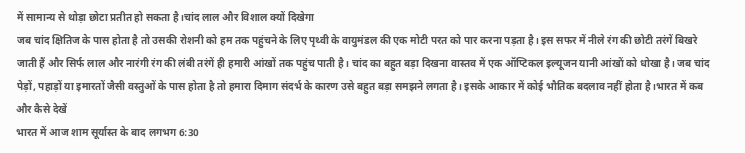में सामान्य से थोड़ा छोटा प्रतीत हो सकता है।चांद लाल और विशाल क्यों दिखेगा
जब चांद क्षितिज के पास होता है तो उसकी रोशनी को हम तक पहुंचने के लिए पृथ्वी के वायुमंडल की एक मोटी परत को पार करना पड़ता है। इस सफर में नीले रंग की छोटी तरंगें बिखरे जाती हैं और सिर्फ लाल और नारंगी रंग की लंबी तरंगें ही हमारी आंखों तक पहुंच पाती है। चांद का बहुत बड़ा दिखना वास्तव में एक ऑप्टिकल इल्यूजन यानी आंखों को धोखा है। जब चांद पेड़ों, पहाड़ों या इमारतों जैसी वस्तुओं के पास होता है तो हमारा दिमाग संदर्भ के कारण उसे बहुत बड़ा समझने लगता है। इसके आकार में कोई भौतिक बदलाव नहीं होता है।भारत में कब और कैसे देखें
भारत में आज शाम सूर्यास्त के बाद लगभग 6:30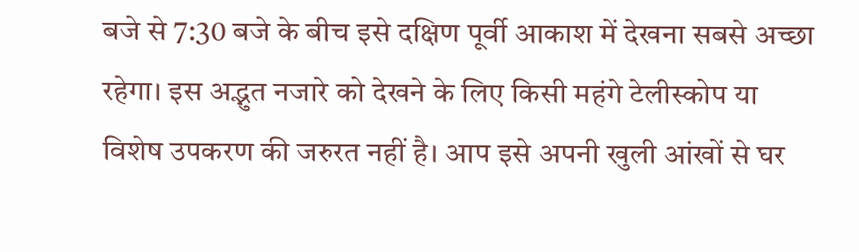बजे से 7:30 बजे के बीच इसे दक्षिण पूर्वी आकाश में देखना सबसे अच्छा रहेगा। इस अद्भुत नजारे को देखने के लिए किसी महंगे टेलीस्कोप या विशेष उपकरण की जरुरत नहीं है। आप इसे अपनी खुली आंखों से घर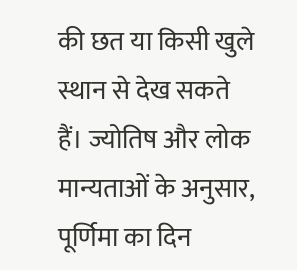की छत या किसी खुले स्थान से देख सकते हैं। ज्योतिष और लोक मान्यताओं के अनुसार, पूर्णिमा का दिन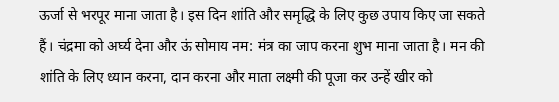ऊर्जा से भरपूर माना जाता है। इस दिन शांति और समृद्धि के लिए कुछ उपाय किए जा सकते हैं। चंद्रमा को अर्घ्य देना और ऊं सोमाय नम: मंत्र का जाप करना शुभ माना जाता है। मन की शांति के लिए ध्यान करना, दान करना और माता लक्ष्मी की पूजा कर उन्हें खीर को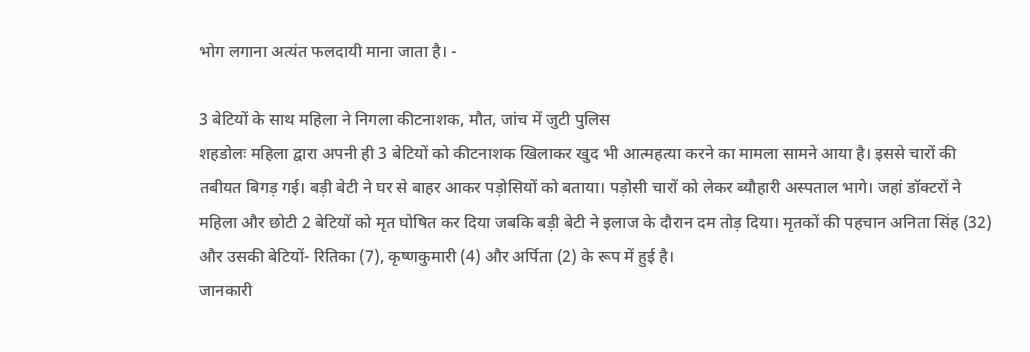भोग लगाना अत्यंत फलदायी माना जाता है। -

3 बेटियों के साथ महिला ने निगला कीटनाशक, मौत, जांच में जुटी पुलिस
शहडोलः महिला द्वारा अपनी ही 3 बेटियों को कीटनाशक खिलाकर खुद भी आत्महत्या करने का मामला सामने आया है। इससे चारों की तबीयत बिगड़ गई। बड़ी बेटी ने घर से बाहर आकर पड़ोसियों को बताया। पड़ोसी चारों को लेकर ब्यौहारी अस्पताल भागे। जहां डॉक्टरों ने महिला और छोटी 2 बेटियों को मृत घोषित कर दिया जबकि बड़ी बेटी ने इलाज के दौरान दम तोड़ दिया। मृतकों की पहचान अनिता सिंह (32) और उसकी बेटियों- रितिका (7), कृष्णकुमारी (4) और अर्पिता (2) के रूप में हुई है।
जानकारी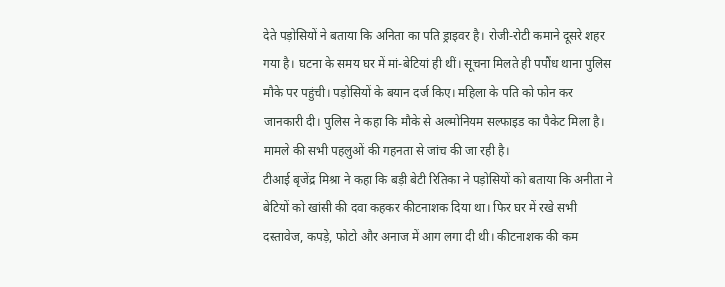देते पड़ोसियों ने बताया कि अनिता का पति ड्राइवर है। रोजी-रोटी कमाने दूसरे शहर गया है। घटना के समय घर में मां-बेटियां ही थीं। सूचना मिलते ही पपौंध थाना पुलिस मौके पर पहुंची। पड़ोसियों के बयान दर्ज किए। महिला के पति को फोन कर जानकारी दी। पुलिस ने कहा कि मौके से अल्मोनियम सल्फाइड का पैकेट मिला है। मामले की सभी पहलुओं की गहनता से जांच की जा रही है।
टीआई बृजेंद्र मिश्रा ने कहा कि बड़ी बेटी रितिका ने पड़ोसियों को बताया कि अनीता ने बेटियों को खांसी की दवा कहकर कीटनाशक दिया था। फिर घर में रखे सभी दस्तावेज, कपड़े, फोटो और अनाज में आग लगा दी थी। कीटनाशक की कम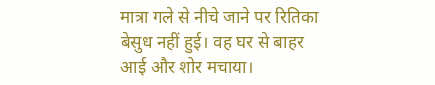मात्रा गले से नीचे जाने पर रितिका बेसुध नहीं हुई। वह घर से बाहर आई और शोर मचाया।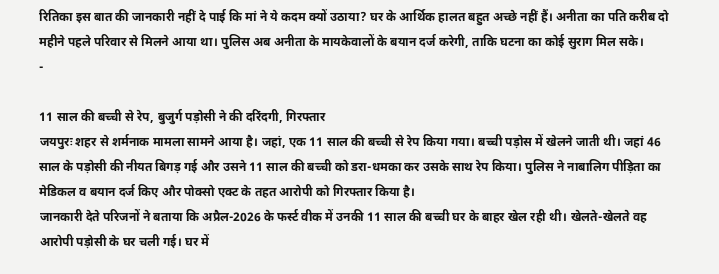रितिका इस बात की जानकारी नहीं दे पाई कि मां ने ये कदम क्यों उठाया? घर के आर्थिक हालत बहुत अच्छे नहीं हैं। अनीता का पति करीब दो महीने पहले परिवार से मिलने आया था। पुलिस अब अनीता के मायकेवालों के बयान दर्ज करेगी, ताकि घटना का कोई सुराग मिल सके।
-

11 साल की बच्ची से रेप, बुजुर्ग पड़ोसी ने की दरिंदगी, गिरफ्तार
जयपुरः शहर से शर्मनाक मामला सामने आया है। जहां, एक 11 साल की बच्ची से रेप किया गया। बच्ची पड़ोस में खेलने जाती थी। जहां 46 साल के पड़ोसी की नीयत बिगड़ गई और उसने 11 साल की बच्ची को डरा-धमका कर उसके साथ रेप किया। पुलिस ने नाबालिग पीड़िता का मेडिकल व बयान दर्ज किए और पोक्सो एक्ट के तहत आरोपी को गिरफ्तार किया है।
जानकारी देते परिजनों ने बताया कि अप्रैल-2026 के फर्स्ट वीक में उनकी 11 साल की बच्ची घर के बाहर खेल रही थी। खेलते-खेलते वह आरोपी पड़ोसी के घर चली गई। घर में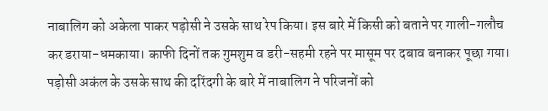नाबालिग को अकेला पाकर पड़ोसी ने उसके साथ रेप किया। इस बारे में किसी को बताने पर गाली-गलौच कर डराया-धमकाया। काफी दिनों तक गुमशुम व डरी-सहमी रहने पर मासूम पर दबाव बनाकर पूछा गया। पड़ोसी अकंल के उसके साथ की दरिंदगी के बारे में नाबालिग ने परिजनों को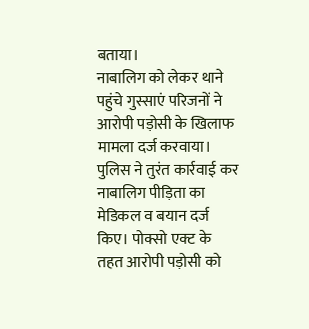बताया।
नाबालिग को लेकर थाने पहुंचे गुस्साएं परिजनों ने आरोपी पड़ोसी के खिलाफ मामला दर्ज करवाया। पुलिस ने तुरंत कार्रवाई कर नाबालिग पीड़िता का मेडिकल व बयान दर्ज किए। पोक्सो एक्ट के तहत आरोपी पड़ोसी को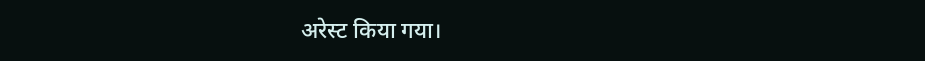अरेस्ट किया गया।